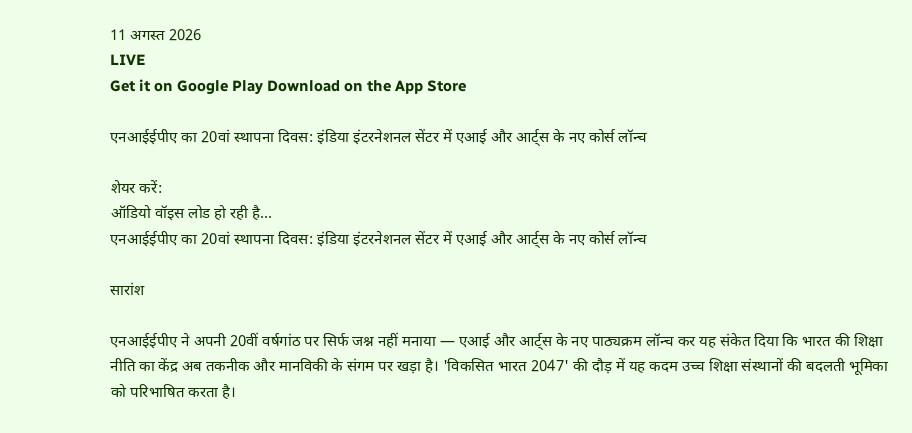11 अगस्त 2026
LIVE
Get it on Google Play Download on the App Store

एनआईईपीए का 20वां स्थापना दिवस: इंडिया इंटरनेशनल सेंटर में एआई और आर्ट्स के नए कोर्स लॉन्च

शेयर करें:
ऑडियो वॉइस लोड हो रही है…
एनआईईपीए का 20वां स्थापना दिवस: इंडिया इंटरनेशनल सेंटर में एआई और आर्ट्स के नए कोर्स लॉन्च

सारांश

एनआईईपीए ने अपनी 20वीं वर्षगांठ पर सिर्फ जश्न नहीं मनाया — एआई और आर्ट्स के नए पाठ्यक्रम लॉन्च कर यह संकेत दिया कि भारत की शिक्षा नीति का केंद्र अब तकनीक और मानविकी के संगम पर खड़ा है। 'विकसित भारत 2047' की दौड़ में यह कदम उच्च शिक्षा संस्थानों की बदलती भूमिका को परिभाषित करता है।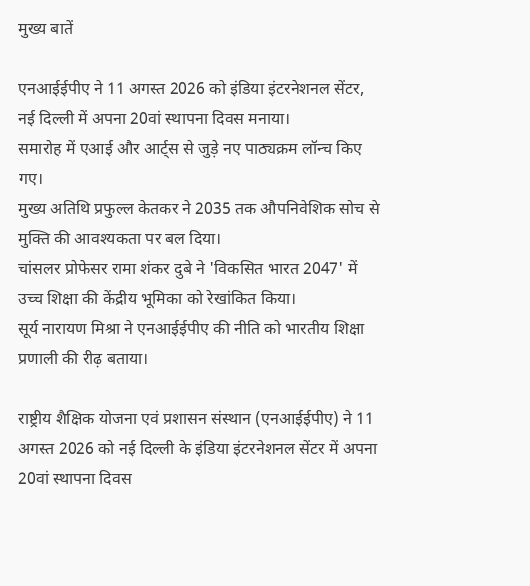मुख्य बातें

एनआईईपीए ने 11 अगस्त 2026 को इंडिया इंटरनेशनल सेंटर, नई दिल्ली में अपना 20वां स्थापना दिवस मनाया।
समारोह में एआई और आर्ट्स से जुड़े नए पाठ्यक्रम लॉन्च किए गए।
मुख्य अतिथि प्रफुल्ल केतकर ने 2035 तक औपनिवेशिक सोच से मुक्ति की आवश्यकता पर बल दिया।
चांसलर प्रोफेसर रामा शंकर दुबे ने 'विकसित भारत 2047' में उच्च शिक्षा की केंद्रीय भूमिका को रेखांकित किया।
सूर्य नारायण मिश्रा ने एनआईईपीए की नीति को भारतीय शिक्षा प्रणाली की रीढ़ बताया।

राष्ट्रीय शैक्षिक योजना एवं प्रशासन संस्थान (एनआईईपीए) ने 11 अगस्त 2026 को नई दिल्ली के इंडिया इंटरनेशनल सेंटर में अपना 20वां स्थापना दिवस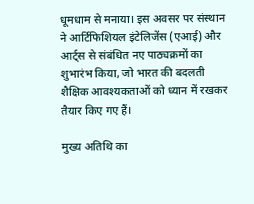धूमधाम से मनाया। इस अवसर पर संस्थान ने आर्टिफिशियल इंटेलिजेंस (एआई) और आर्ट्स से संबंधित नए पाठ्यक्रमों का शुभारंभ किया, जो भारत की बदलती शैक्षिक आवश्यकताओं को ध्यान में रखकर तैयार किए गए हैं।

मुख्य अतिथि का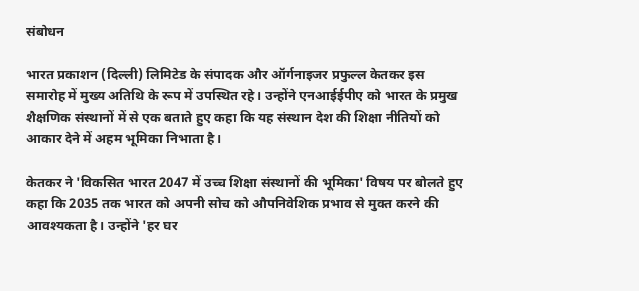संबोधन

भारत प्रकाशन (दिल्ली) लिमिटेड के संपादक और ऑर्गनाइजर प्रफुल्ल केतकर इस समारोह में मुख्य अतिथि के रूप में उपस्थित रहे। उन्होंने एनआईईपीए को भारत के प्रमुख शैक्षणिक संस्थानों में से एक बताते हुए कहा कि यह संस्थान देश की शिक्षा नीतियों को आकार देने में अहम भूमिका निभाता है।

केतकर ने 'विकसित भारत 2047 में उच्च शिक्षा संस्थानों की भूमिका' विषय पर बोलते हुए कहा कि 2035 तक भारत को अपनी सोच को औपनिवेशिक प्रभाव से मुक्त करने की आवश्यकता है। उन्होंने 'हर घर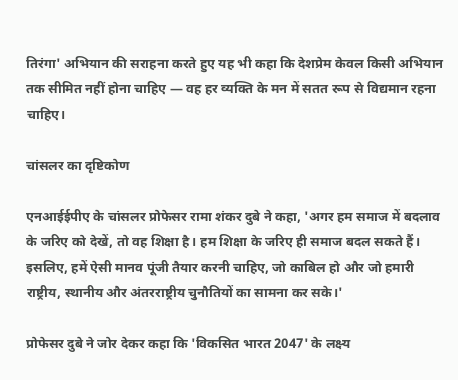तिरंगा' अभियान की सराहना करते हुए यह भी कहा कि देशप्रेम केवल किसी अभियान तक सीमित नहीं होना चाहिए — वह हर व्यक्ति के मन में सतत रूप से विद्यमान रहना चाहिए।

चांसलर का दृष्टिकोण

एनआईईपीए के चांसलर प्रोफेसर रामा शंकर दुबे ने कहा, 'अगर हम समाज में बदलाव के जरिए को देखें, तो वह शिक्षा है। हम शिक्षा के जरिए ही समाज बदल सकते हैं। इसलिए, हमें ऐसी मानव पूंजी तैयार करनी चाहिए, जो काबिल हो और जो हमारी राष्ट्रीय, स्थानीय और अंतरराष्ट्रीय चुनौतियों का सामना कर सके।'

प्रोफेसर दुबे ने जोर देकर कहा कि 'विकसित भारत 2047' के लक्ष्य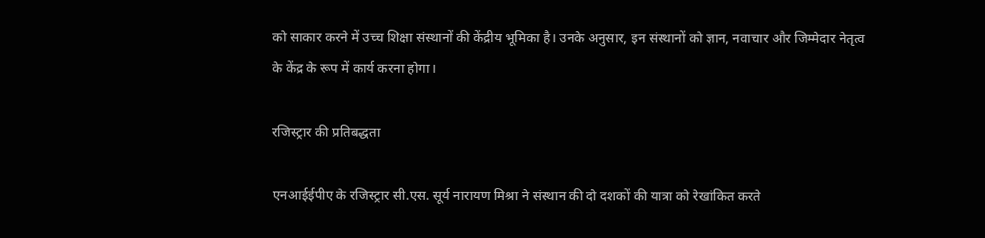को साकार करने में उच्च शिक्षा संस्थानों की केंद्रीय भूमिका है। उनके अनुसार, इन संस्थानों को ज्ञान, नवाचार और जिम्मेदार नेतृत्व के केंद्र के रूप में कार्य करना होगा।

रजिस्ट्रार की प्रतिबद्धता

एनआईईपीए के रजिस्ट्रार सी.एस. सूर्य नारायण मिश्रा ने संस्थान की दो दशकों की यात्रा को रेखांकित करते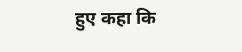हुए कहा कि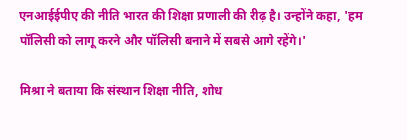एनआईईपीए की नीति भारत की शिक्षा प्रणाली की रीढ़ है। उन्होंने कहा, 'हम पॉलिसी को लागू करने और पॉलिसी बनाने में सबसे आगे रहेंगे।'

मिश्रा ने बताया कि संस्थान शिक्षा नीति, शोध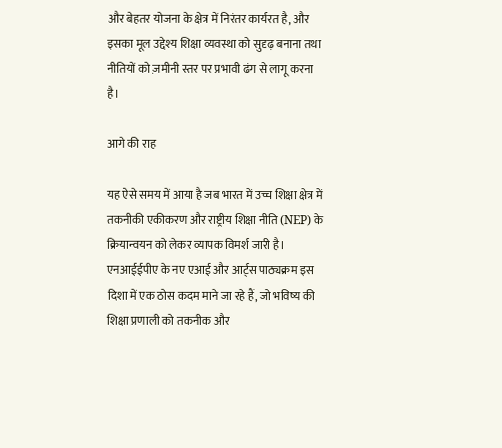और बेहतर योजना के क्षेत्र में निरंतर कार्यरत है, और इसका मूल उद्देश्य शिक्षा व्यवस्था को सुदृढ़ बनाना तथा नीतियों को ज़मीनी स्तर पर प्रभावी ढंग से लागू करना है।

आगे की राह

यह ऐसे समय में आया है जब भारत में उच्च शिक्षा क्षेत्र में तकनीकी एकीकरण और राष्ट्रीय शिक्षा नीति (NEP) के क्रियान्वयन को लेकर व्यापक विमर्श जारी है। एनआईईपीए के नए एआई और आर्ट्स पाठ्यक्रम इस दिशा में एक ठोस कदम माने जा रहे हैं, जो भविष्य की शिक्षा प्रणाली को तकनीक और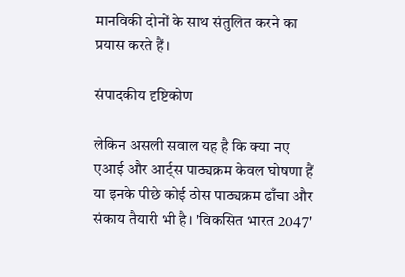मानविकी दोनों के साथ संतुलित करने का प्रयास करते हैं।

संपादकीय दृष्टिकोण

लेकिन असली सवाल यह है कि क्या नए एआई और आर्ट्स पाठ्यक्रम केवल घोषणा हैं या इनके पीछे कोई ठोस पाठ्यक्रम ढाँचा और संकाय तैयारी भी है। 'विकसित भारत 2047'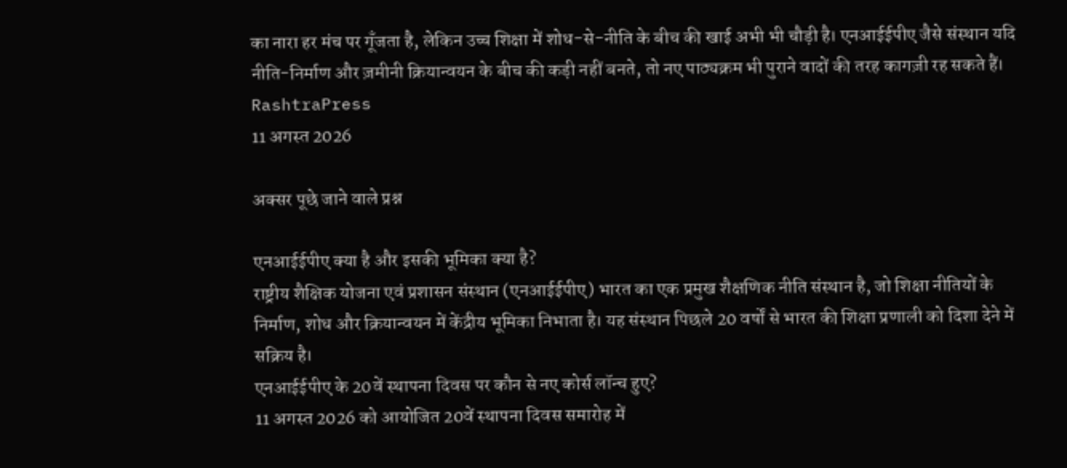का नारा हर मंच पर गूँजता है, लेकिन उच्च शिक्षा में शोध-से-नीति के बीच की खाई अभी भी चौड़ी है। एनआईईपीए जैसे संस्थान यदि नीति-निर्माण और ज़मीनी क्रियान्वयन के बीच की कड़ी नहीं बनते, तो नए पाठ्यक्रम भी पुराने वादों की तरह कागज़ी रह सकते हैं।
RashtraPress
11 अगस्त 2026

अक्सर पूछे जाने वाले प्रश्न

एनआईईपीए क्या है और इसकी भूमिका क्या है?
राष्ट्रीय शैक्षिक योजना एवं प्रशासन संस्थान (एनआईईपीए) भारत का एक प्रमुख शैक्षणिक नीति संस्थान है, जो शिक्षा नीतियों के निर्माण, शोध और क्रियान्वयन में केंद्रीय भूमिका निभाता है। यह संस्थान पिछले 20 वर्षों से भारत की शिक्षा प्रणाली को दिशा देने में सक्रिय है।
एनआईईपीए के 20वें स्थापना दिवस पर कौन से नए कोर्स लॉन्च हुए?
11 अगस्त 2026 को आयोजित 20वें स्थापना दिवस समारोह में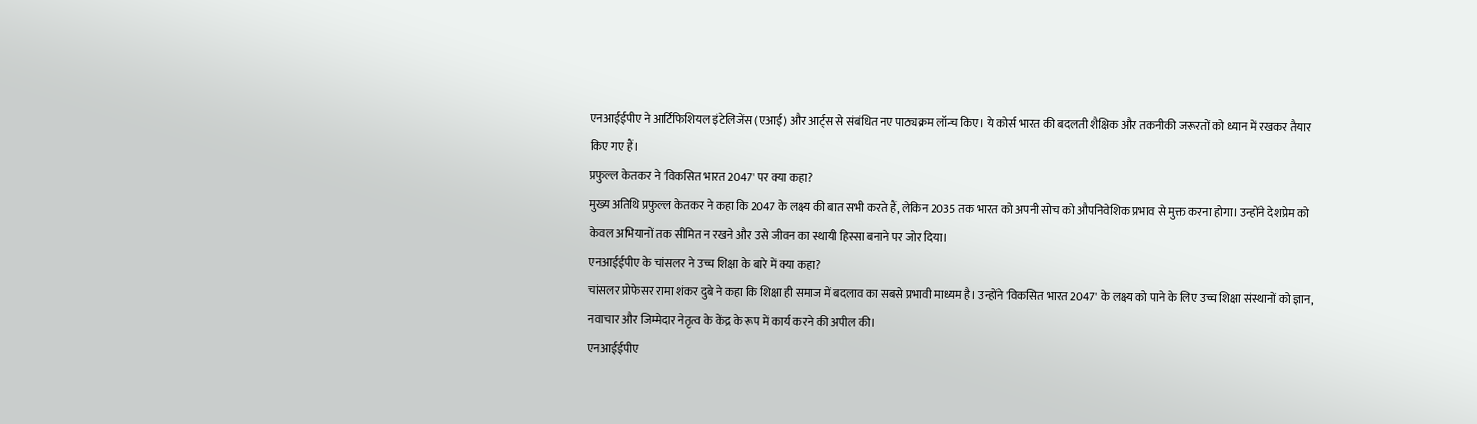एनआईईपीए ने आर्टिफिशियल इंटेलिजेंस (एआई) और आर्ट्स से संबंधित नए पाठ्यक्रम लॉन्च किए। ये कोर्स भारत की बदलती शैक्षिक और तकनीकी जरूरतों को ध्यान में रखकर तैयार किए गए हैं।
प्रफुल्ल केतकर ने 'विकसित भारत 2047' पर क्या कहा?
मुख्य अतिथि प्रफुल्ल केतकर ने कहा कि 2047 के लक्ष्य की बात सभी करते हैं, लेकिन 2035 तक भारत को अपनी सोच को औपनिवेशिक प्रभाव से मुक्त करना होगा। उन्होंने देशप्रेम को केवल अभियानों तक सीमित न रखने और उसे जीवन का स्थायी हिस्सा बनाने पर जोर दिया।
एनआईईपीए के चांसलर ने उच्च शिक्षा के बारे में क्या कहा?
चांसलर प्रोफेसर रामा शंकर दुबे ने कहा कि शिक्षा ही समाज में बदलाव का सबसे प्रभावी माध्यम है। उन्होंने 'विकसित भारत 2047' के लक्ष्य को पाने के लिए उच्च शिक्षा संस्थानों को ज्ञान, नवाचार और जिम्मेदार नेतृत्व के केंद्र के रूप में कार्य करने की अपील की।
एनआईईपीए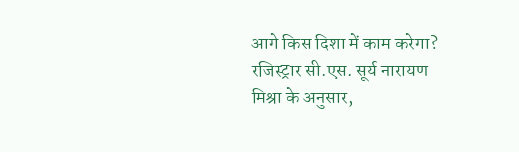आगे किस दिशा में काम करेगा?
रजिस्ट्रार सी.एस. सूर्य नारायण मिश्रा के अनुसार,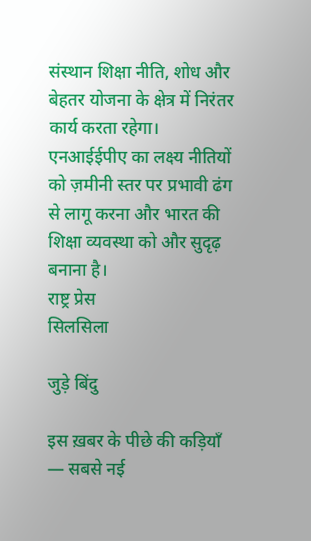संस्थान शिक्षा नीति, शोध और बेहतर योजना के क्षेत्र में निरंतर कार्य करता रहेगा। एनआईईपीए का लक्ष्य नीतियों को ज़मीनी स्तर पर प्रभावी ढंग से लागू करना और भारत की शिक्षा व्यवस्था को और सुदृढ़ बनाना है।
राष्ट्र प्रेस
सिलसिला

जुड़े बिंदु

इस ख़बर के पीछे की कड़ियाँ — सबसे नई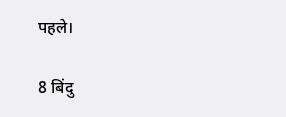पहले।

8 बिंदु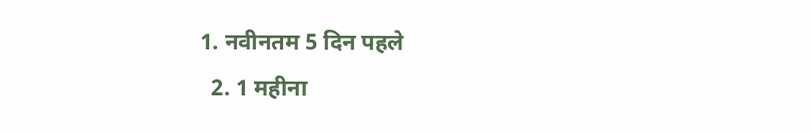1. नवीनतम 5 दिन पहले
  2. 1 महीना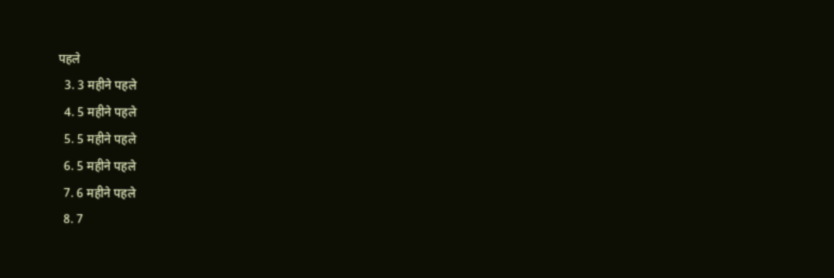पहले
  3. 3 महीने पहले
  4. 5 महीने पहले
  5. 5 महीने पहले
  6. 5 महीने पहले
  7. 6 महीने पहले
  8. 7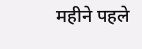महीने पहले